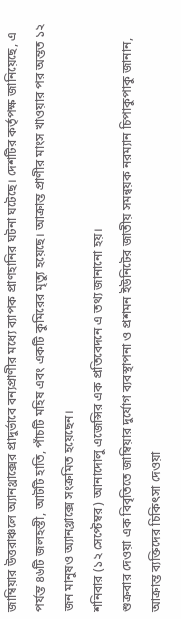জাম্বিয়ার উত্তরাঞ্চলে অ্যানথ্রাক্সের প্রাদুর্ভাবে বন্যপ্রাণীর মধ্যে ব্যাপক প্রাণহানির ঘটনা ঘটেছে। দেশটির কর্তৃপক্ষ জানিয়েছে, এ পর্যন্ত ৪৬টি জলহস্তী, আটটি হাতি, পাঁচটি মহিষ এবং একটি কুমিরের মৃত্যু হয়েছে। আক্রান্ত প্রাণীর মাংস খাওয়ার পর অন্তত ১২ জন মানুষও অ্যানথ্রাক্সে সংক্রমিত হয়েছেন।
শনিবার (১২ সেপ্টেম্বর) আনাদোলু এজেন্সির এক প্রতিবেদনে এ তথ্য জানানো হয়।
শুক্রবার দেওয়া এক বিবৃতিতে জাম্বিয়ার দুর্যোগ ব্যবস্থাপনা ও প্রশমন ইউনিটের জাতীয় সমন্বয়ক নরম্যান চিপাকুপাকু জানান, আক্রান্ত ব্যক্তিদের চিকিৎসা দেওয়া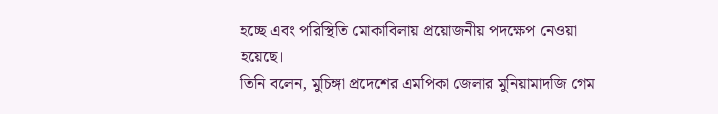হচ্ছে এবং পরিস্থিতি মোকাবিলায় প্রয়োজনীয় পদক্ষেপ নেওয়া হয়েছে।
তিনি বলেন, মুচিঙ্গা প্রদেশের এমপিকা জেলার মুনিয়ামাদজি গেম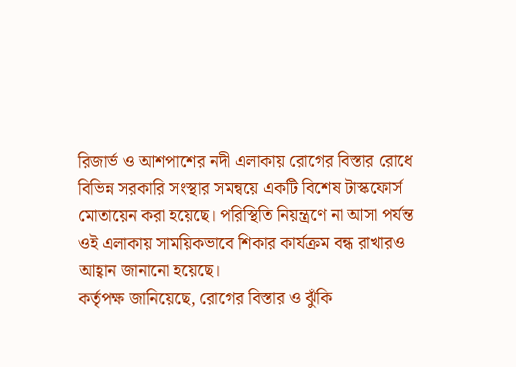রিজার্ভ ও আশপাশের নদী এলাকায় রোগের বিস্তার রোধে বিভিন্ন সরকারি সংস্থার সমন্বয়ে একটি বিশেষ টাস্কফোর্স মোতায়েন করা হয়েছে। পরিস্থিতি নিয়ন্ত্রণে না আসা পর্যন্ত ওই এলাকায় সাময়িকভাবে শিকার কার্যক্রম বন্ধ রাখারও আহ্বান জানানো হয়েছে।
কর্তৃপক্ষ জানিয়েছে, রোগের বিস্তার ও ঝুঁকি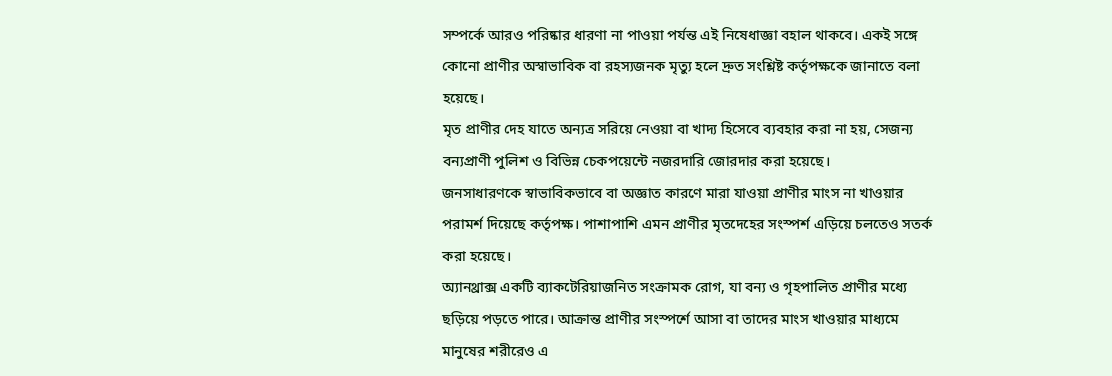সম্পর্কে আরও পরিষ্কার ধারণা না পাওয়া পর্যন্ত এই নিষেধাজ্ঞা বহাল থাকবে। একই সঙ্গে কোনো প্রাণীর অস্বাভাবিক বা রহস্যজনক মৃত্যু হলে দ্রুত সংশ্লিষ্ট কর্তৃপক্ষকে জানাতে বলা হয়েছে।
মৃত প্রাণীর দেহ যাতে অন্যত্র সরিয়ে নেওয়া বা খাদ্য হিসেবে ব্যবহার করা না হয়, সেজন্য বন্যপ্রাণী পুলিশ ও বিভিন্ন চেকপয়েন্টে নজরদারি জোরদার করা হয়েছে।
জনসাধারণকে স্বাভাবিকভাবে বা অজ্ঞাত কারণে মারা যাওয়া প্রাণীর মাংস না খাওয়ার পরামর্শ দিয়েছে কর্তৃপক্ষ। পাশাপাশি এমন প্রাণীর মৃতদেহের সংস্পর্শ এড়িয়ে চলতেও সতর্ক করা হয়েছে।
অ্যানথ্রাক্স একটি ব্যাকটেরিয়াজনিত সংক্রামক রোগ, যা বন্য ও গৃহপালিত প্রাণীর মধ্যে ছড়িয়ে পড়তে পারে। আক্রান্ত প্রাণীর সংস্পর্শে আসা বা তাদের মাংস খাওয়ার মাধ্যমে মানুষের শরীরেও এ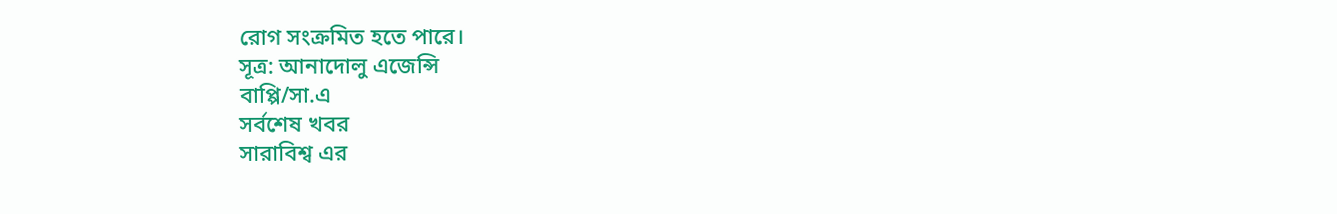রোগ সংক্রমিত হতে পারে।
সূত্র: আনাদোলু এজেন্সি
বাপ্পি/সা.এ
সর্বশেষ খবর
সারাবিশ্ব এর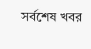সর্বশেষ খবর